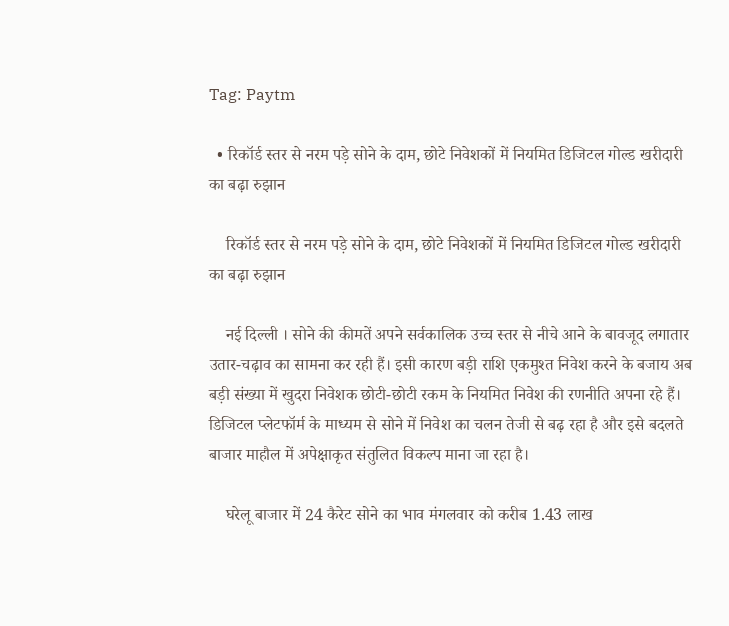Tag: Paytm

  • रिकॉर्ड स्तर से नरम पड़े सोने के दाम, छोटे निवेशकों में नियमित डिजिटल गोल्ड खरीदारी का बढ़ा रुझान

    रिकॉर्ड स्तर से नरम पड़े सोने के दाम, छोटे निवेशकों में नियमित डिजिटल गोल्ड खरीदारी का बढ़ा रुझान

    नई दिल्ली । सोने की कीमतें अपने सर्वकालिक उच्च स्तर से नीचे आने के बावजूद लगातार उतार-चढ़ाव का सामना कर रही हैं। इसी कारण बड़ी राशि एकमुश्त निवेश करने के बजाय अब बड़ी संख्या में खुदरा निवेशक छोटी-छोटी रकम के नियमित निवेश की रणनीति अपना रहे हैं। डिजिटल प्लेटफॉर्म के माध्यम से सोने में निवेश का चलन तेजी से बढ़ रहा है और इसे बदलते बाजार माहौल में अपेक्षाकृत संतुलित विकल्प माना जा रहा है।

    घरेलू बाजार में 24 कैरेट सोने का भाव मंगलवार को करीब 1.43 लाख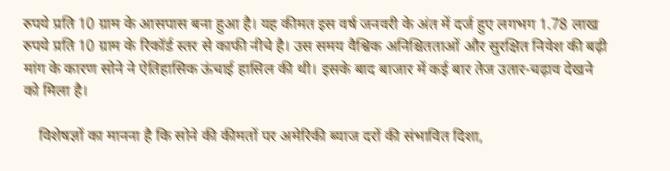रुपये प्रति 10 ग्राम के आसपास बना हुआ है। यह कीमत इस वर्ष जनवरी के अंत में दर्ज हुए लगभग 1.78 लाख रुपये प्रति 10 ग्राम के रिकॉर्ड स्तर से काफी नीचे है। उस समय वैश्विक अनिश्चितताओं और सुरक्षित निवेश की बढ़ी मांग के कारण सोने ने ऐतिहासिक ऊंचाई हासिल की थी। इसके बाद बाजार में कई बार तेज उतार-चढ़ाव देखने को मिला है।

    विशेषज्ञों का मानना है कि सोने की कीमतों पर अमेरिकी ब्याज दरों की संभावित दिशा,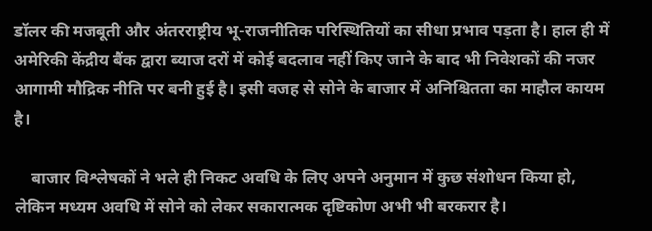डॉलर की मजबूती और अंतरराष्ट्रीय भू-राजनीतिक परिस्थितियों का सीधा प्रभाव पड़ता है। हाल ही में अमेरिकी केंद्रीय बैंक द्वारा ब्याज दरों में कोई बदलाव नहीं किए जाने के बाद भी निवेशकों की नजर आगामी मौद्रिक नीति पर बनी हुई है। इसी वजह से सोने के बाजार में अनिश्चितता का माहौल कायम है।

    बाजार विश्लेषकों ने भले ही निकट अवधि के लिए अपने अनुमान में कुछ संशोधन किया हो, लेकिन मध्यम अवधि में सोने को लेकर सकारात्मक दृष्टिकोण अभी भी बरकरार है।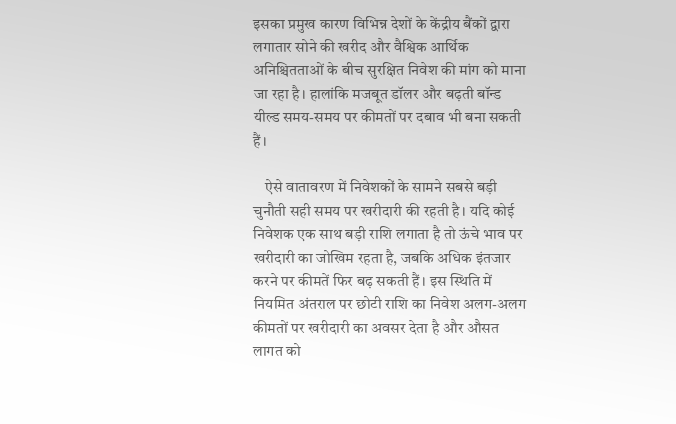इसका प्रमुख कारण विभिन्न देशों के केंद्रीय बैंकों द्वारा लगातार सोने की खरीद और वैश्विक आर्थिक अनिश्चितताओं के बीच सुरक्षित निवेश की मांग को माना जा रहा है। हालांकि मजबूत डॉलर और बढ़ती बॉन्ड यील्ड समय-समय पर कीमतों पर दबाव भी बना सकती हैं।

    ऐसे वातावरण में निवेशकों के सामने सबसे बड़ी चुनौती सही समय पर खरीदारी की रहती है। यदि कोई निवेशक एक साथ बड़ी राशि लगाता है तो ऊंचे भाव पर खरीदारी का जोखिम रहता है, जबकि अधिक इंतजार करने पर कीमतें फिर बढ़ सकती हैं। इस स्थिति में नियमित अंतराल पर छोटी राशि का निवेश अलग-अलग कीमतों पर खरीदारी का अवसर देता है और औसत लागत को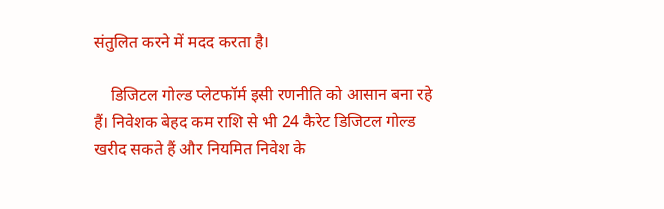संतुलित करने में मदद करता है।

    डिजिटल गोल्ड प्लेटफॉर्म इसी रणनीति को आसान बना रहे हैं। निवेशक बेहद कम राशि से भी 24 कैरेट डिजिटल गोल्ड खरीद सकते हैं और नियमित निवेश के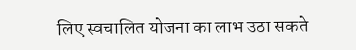लिए स्वचालित योजना का लाभ उठा सकते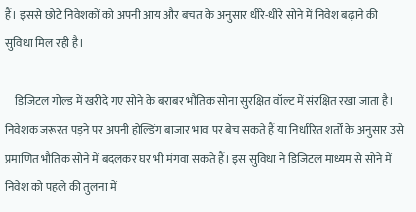हैं। इससे छोटे निवेशकों को अपनी आय और बचत के अनुसार धीरे-धीरे सोने में निवेश बढ़ाने की सुविधा मिल रही है।

    डिजिटल गोल्ड में खरीदे गए सोने के बराबर भौतिक सोना सुरक्षित वॉल्ट में संरक्षित रखा जाता है। निवेशक जरूरत पड़ने पर अपनी होल्डिंग बाजार भाव पर बेच सकते हैं या निर्धारित शर्तों के अनुसार उसे प्रमाणित भौतिक सोने में बदलकर घर भी मंगवा सकते हैं। इस सुविधा ने डिजिटल माध्यम से सोने में निवेश को पहले की तुलना में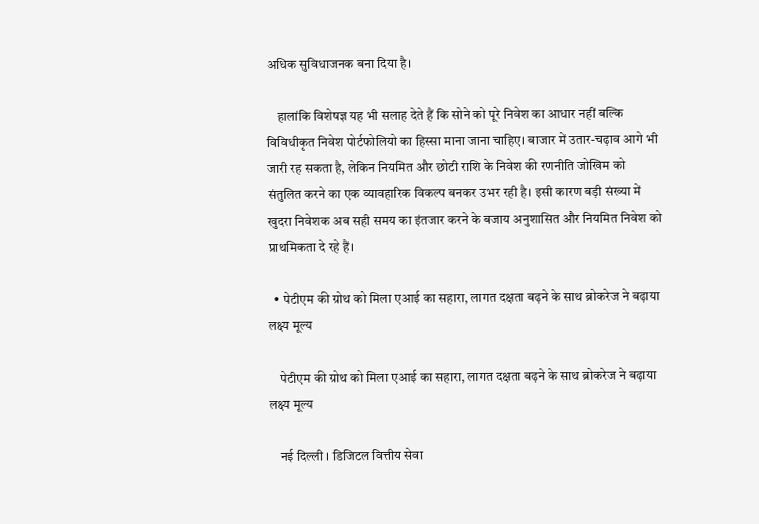अधिक सुविधाजनक बना दिया है।

    हालांकि विशेषज्ञ यह भी सलाह देते हैं कि सोने को पूरे निवेश का आधार नहीं बल्कि विविधीकृत निवेश पोर्टफोलियो का हिस्सा माना जाना चाहिए। बाजार में उतार-चढ़ाव आगे भी जारी रह सकता है, लेकिन नियमित और छोटी राशि के निवेश की रणनीति जोखिम को संतुलित करने का एक व्यावहारिक विकल्प बनकर उभर रही है। इसी कारण बड़ी संख्या में खुदरा निवेशक अब सही समय का इंतजार करने के बजाय अनुशासित और नियमित निवेश को प्राथमिकता दे रहे हैं।

  • पेटीएम की ग्रोथ को मिला एआई का सहारा, लागत दक्षता बढ़ने के साथ ब्रोकरेज ने बढ़ाया लक्ष्य मूल्य

    पेटीएम की ग्रोथ को मिला एआई का सहारा, लागत दक्षता बढ़ने के साथ ब्रोकरेज ने बढ़ाया लक्ष्य मूल्य

    नई दिल्ली । डिजिटल वित्तीय सेवा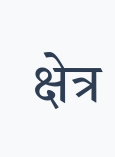क्षेत्र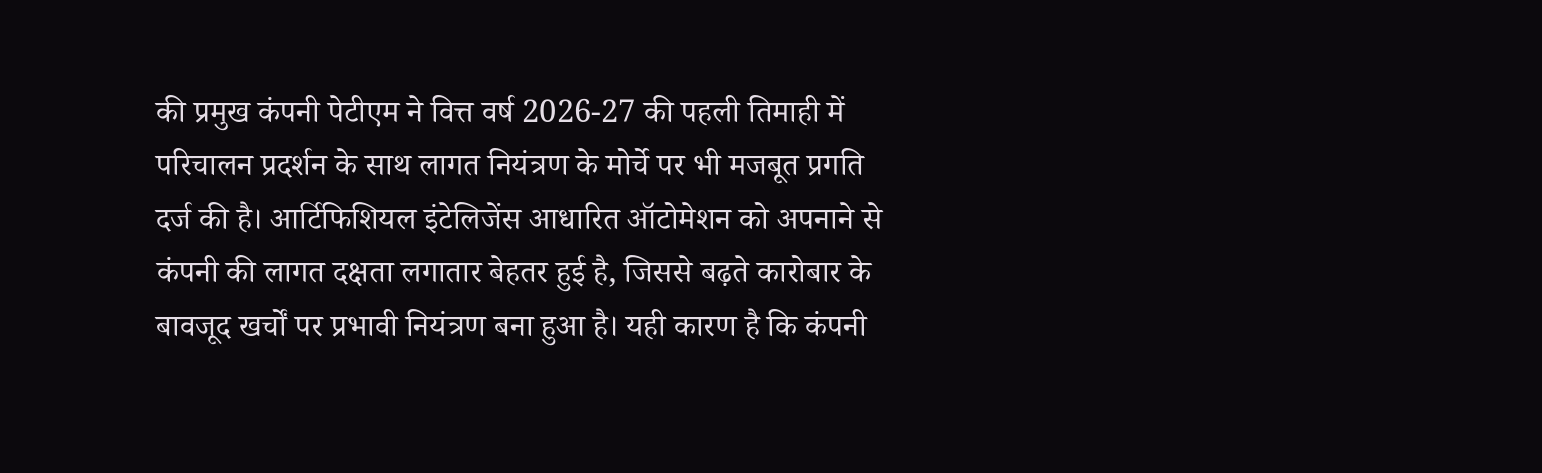की प्रमुख कंपनी पेटीएम ने वित्त वर्ष 2026-27 की पहली तिमाही में परिचालन प्रदर्शन के साथ लागत नियंत्रण के मोर्चे पर भी मजबूत प्रगति दर्ज की है। आर्टिफिशियल इंटेलिजेंस आधारित ऑटोमेशन को अपनाने से कंपनी की लागत दक्षता लगातार बेहतर हुई है, जिससे बढ़ते कारोबार के बावजूद खर्चों पर प्रभावी नियंत्रण बना हुआ है। यही कारण है कि कंपनी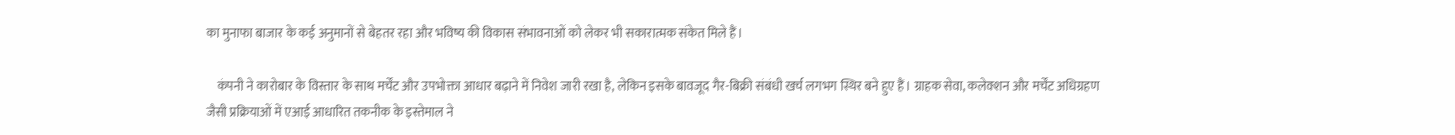का मुनाफा बाजार के कई अनुमानों से बेहतर रहा और भविष्य की विकास संभावनाओं को लेकर भी सकारात्मक संकेत मिले हैं।

    कंपनी ने कारोबार के विस्तार के साथ मर्चेंट और उपभोक्ता आधार बढ़ाने में निवेश जारी रखा है, लेकिन इसके बावजूद गैर-बिक्री संबंधी खर्च लगभग स्थिर बने हुए हैं। ग्राहक सेवा, कलेक्शन और मर्चेंट अधिग्रहण जैसी प्रक्रियाओं में एआई आधारित तकनीक के इस्तेमाल ने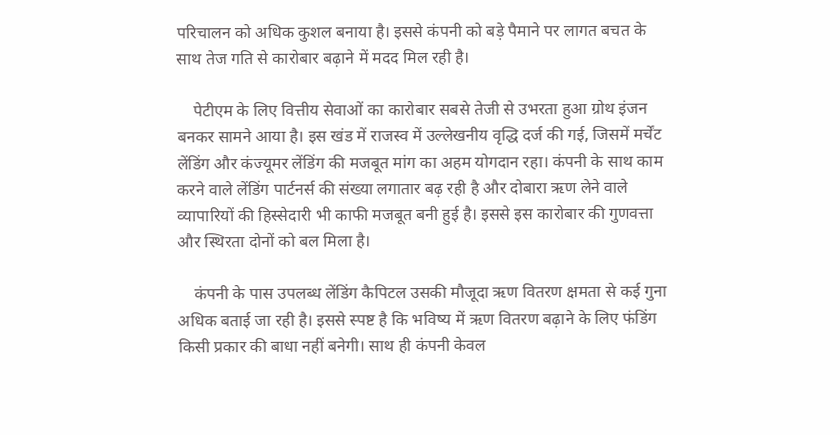परिचालन को अधिक कुशल बनाया है। इससे कंपनी को बड़े पैमाने पर लागत बचत के साथ तेज गति से कारोबार बढ़ाने में मदद मिल रही है।

    पेटीएम के लिए वित्तीय सेवाओं का कारोबार सबसे तेजी से उभरता हुआ ग्रोथ इंजन बनकर सामने आया है। इस खंड में राजस्व में उल्लेखनीय वृद्धि दर्ज की गई, जिसमें मर्चेंट लेंडिंग और कंज्यूमर लेंडिंग की मजबूत मांग का अहम योगदान रहा। कंपनी के साथ काम करने वाले लेंडिंग पार्टनर्स की संख्या लगातार बढ़ रही है और दोबारा ऋण लेने वाले व्यापारियों की हिस्सेदारी भी काफी मजबूत बनी हुई है। इससे इस कारोबार की गुणवत्ता और स्थिरता दोनों को बल मिला है।

    कंपनी के पास उपलब्ध लेंडिंग कैपिटल उसकी मौजूदा ऋण वितरण क्षमता से कई गुना अधिक बताई जा रही है। इससे स्पष्ट है कि भविष्य में ऋण वितरण बढ़ाने के लिए फंडिंग किसी प्रकार की बाधा नहीं बनेगी। साथ ही कंपनी केवल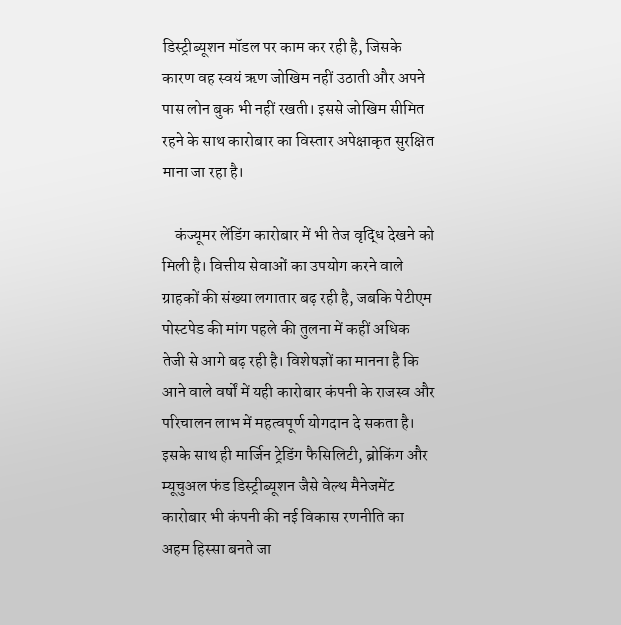डिस्ट्रीब्यूशन मॉडल पर काम कर रही है, जिसके कारण वह स्वयं ऋण जोखिम नहीं उठाती और अपने पास लोन बुक भी नहीं रखती। इससे जोखिम सीमित रहने के साथ कारोबार का विस्तार अपेक्षाकृत सुरक्षित माना जा रहा है।

    कंज्यूमर लेंडिंग कारोबार में भी तेज वृद्धि देखने को मिली है। वित्तीय सेवाओं का उपयोग करने वाले ग्राहकों की संख्या लगातार बढ़ रही है, जबकि पेटीएम पोस्टपेड की मांग पहले की तुलना में कहीं अधिक तेजी से आगे बढ़ रही है। विशेषज्ञों का मानना है कि आने वाले वर्षों में यही कारोबार कंपनी के राजस्व और परिचालन लाभ में महत्वपूर्ण योगदान दे सकता है। इसके साथ ही मार्जिन ट्रेडिंग फैसिलिटी, ब्रोकिंग और म्यूचुअल फंड डिस्ट्रीब्यूशन जैसे वेल्थ मैनेजमेंट कारोबार भी कंपनी की नई विकास रणनीति का अहम हिस्सा बनते जा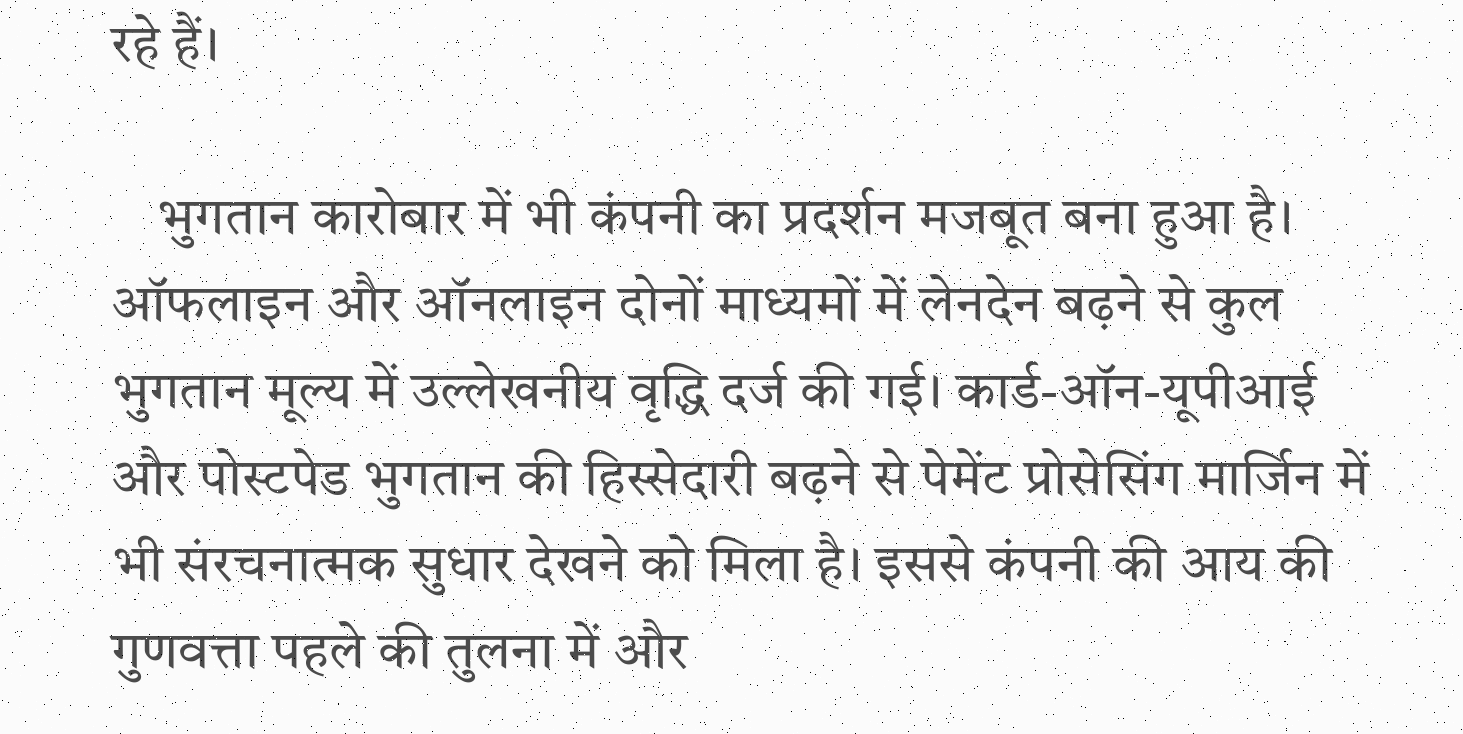रहे हैं।

    भुगतान कारोबार में भी कंपनी का प्रदर्शन मजबूत बना हुआ है। ऑफलाइन और ऑनलाइन दोनों माध्यमों में लेनदेन बढ़ने से कुल भुगतान मूल्य में उल्लेखनीय वृद्धि दर्ज की गई। कार्ड-ऑन-यूपीआई और पोस्टपेड भुगतान की हिस्सेदारी बढ़ने से पेमेंट प्रोसेसिंग मार्जिन में भी संरचनात्मक सुधार देखने को मिला है। इससे कंपनी की आय की गुणवत्ता पहले की तुलना में और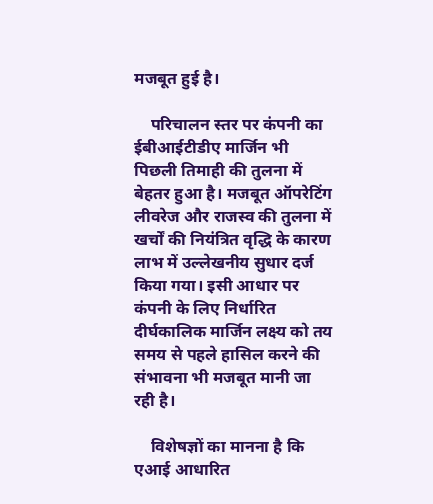मजबूत हुई है।

    परिचालन स्तर पर कंपनी का ईबीआईटीडीए मार्जिन भी पिछली तिमाही की तुलना में बेहतर हुआ है। मजबूत ऑपरेटिंग लीवरेज और राजस्व की तुलना में खर्चों की नियंत्रित वृद्धि के कारण लाभ में उल्लेखनीय सुधार दर्ज किया गया। इसी आधार पर कंपनी के लिए निर्धारित दीर्घकालिक मार्जिन लक्ष्य को तय समय से पहले हासिल करने की संभावना भी मजबूत मानी जा रही है।

    विशेषज्ञों का मानना है कि एआई आधारित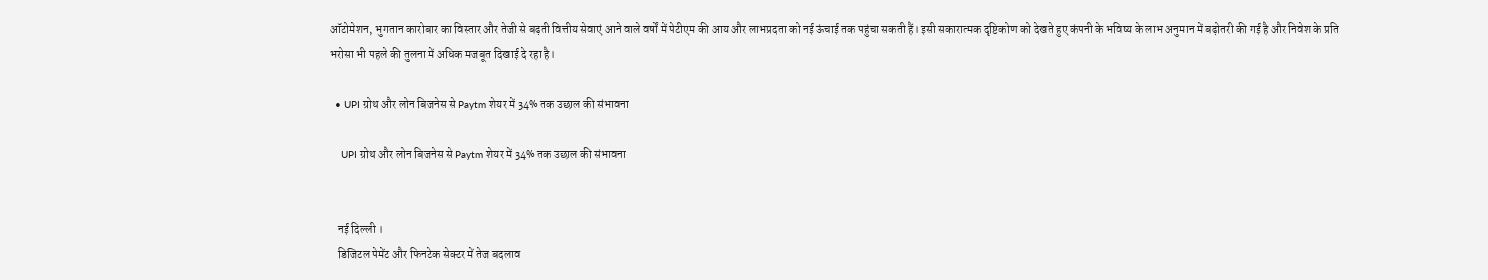ऑटोमेशन, भुगतान कारोबार का विस्तार और तेजी से बढ़ती वित्तीय सेवाएं आने वाले वर्षों में पेटीएम की आय और लाभप्रदता को नई ऊंचाई तक पहुंचा सकती हैं। इसी सकारात्मक दृष्टिकोण को देखते हुए कंपनी के भविष्य के लाभ अनुमान में बढ़ोतरी की गई है और निवेश के प्रति भरोसा भी पहले की तुलना में अधिक मजबूत दिखाई दे रहा है।

  • UPI ग्रोथ और लोन बिजनेस से Paytm शेयर में 34% तक उछाल की संभावना

    UPI ग्रोथ और लोन बिजनेस से Paytm शेयर में 34% तक उछाल की संभावना


    नई दिल्ली ।
    डिजिटल पेमेंट और फिनटेक सेक्टर में तेज बदलाव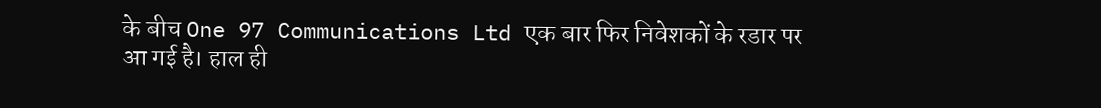के बीच One 97 Communications Ltd एक बार फिर निवेशकों के रडार पर आ गई है। हाल ही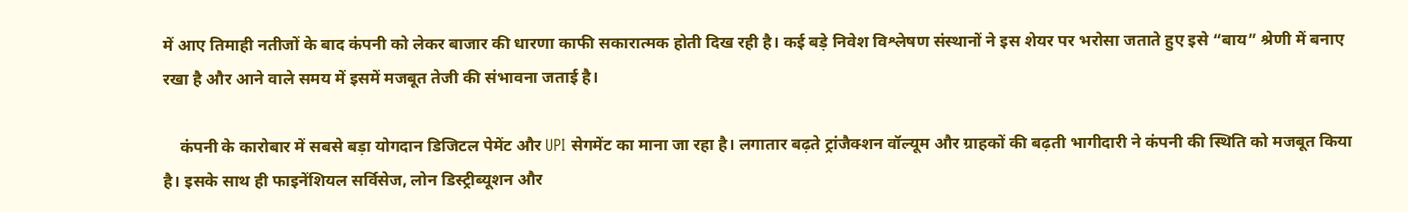में आए तिमाही नतीजों के बाद कंपनी को लेकर बाजार की धारणा काफी सकारात्मक होती दिख रही है। कई बड़े निवेश विश्लेषण संस्थानों ने इस शेयर पर भरोसा जताते हुए इसे “बाय” श्रेणी में बनाए रखा है और आने वाले समय में इसमें मजबूत तेजी की संभावना जताई है।

    कंपनी के कारोबार में सबसे बड़ा योगदान डिजिटल पेमेंट और UPI सेगमेंट का माना जा रहा है। लगातार बढ़ते ट्रांजैक्शन वॉल्यूम और ग्राहकों की बढ़ती भागीदारी ने कंपनी की स्थिति को मजबूत किया है। इसके साथ ही फाइनेंशियल सर्विसेज, लोन डिस्ट्रीब्यूशन और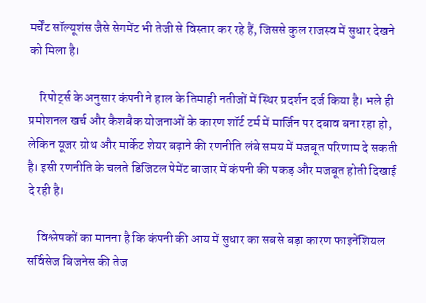मर्चेंट सॉल्यूशंस जैसे सेगमेंट भी तेजी से विस्तार कर रहे हैं, जिससे कुल राजस्व में सुधार देखने को मिला है।

    रिपोर्ट्स के अनुसार कंपनी ने हाल के तिमाही नतीजों में स्थिर प्रदर्शन दर्ज किया है। भले ही प्रमोशनल खर्च और कैशबैक योजनाओं के कारण शॉर्ट टर्म में मार्जिन पर दबाव बना रहा हो, लेकिन यूजर ग्रोथ और मार्केट शेयर बढ़ाने की रणनीति लंबे समय में मजबूत परिणाम दे सकती है। इसी रणनीति के चलते डिजिटल पेमेंट बाजार में कंपनी की पकड़ और मजबूत होती दिखाई दे रही है।

    विश्लेषकों का मानना है कि कंपनी की आय में सुधार का सबसे बड़ा कारण फाइनेंशियल सर्विसेज बिजनेस की तेज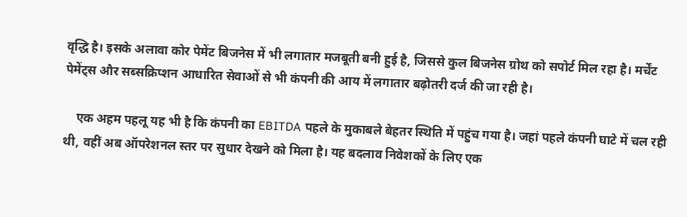वृद्धि है। इसके अलावा कोर पेमेंट बिजनेस में भी लगातार मजबूती बनी हुई है, जिससे कुल बिजनेस ग्रोथ को सपोर्ट मिल रहा है। मर्चेंट पेमेंट्स और सब्सक्रिप्शन आधारित सेवाओं से भी कंपनी की आय में लगातार बढ़ोतरी दर्ज की जा रही है।

    एक अहम पहलू यह भी है कि कंपनी का EBITDA पहले के मुकाबले बेहतर स्थिति में पहुंच गया है। जहां पहले कंपनी घाटे में चल रही थी, वहीं अब ऑपरेशनल स्तर पर सुधार देखने को मिला है। यह बदलाव निवेशकों के लिए एक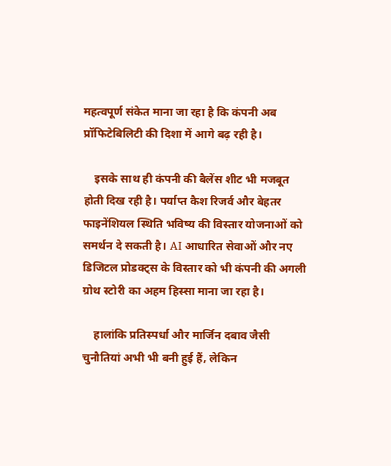महत्वपूर्ण संकेत माना जा रहा है कि कंपनी अब प्रॉफिटेबिलिटी की दिशा में आगे बढ़ रही है।

    इसके साथ ही कंपनी की बैलेंस शीट भी मजबूत होती दिख रही है। पर्याप्त कैश रिजर्व और बेहतर फाइनेंशियल स्थिति भविष्य की विस्तार योजनाओं को समर्थन दे सकती है। AI आधारित सेवाओं और नए डिजिटल प्रोडक्ट्स के विस्तार को भी कंपनी की अगली ग्रोथ स्टोरी का अहम हिस्सा माना जा रहा है।

    हालांकि प्रतिस्पर्धा और मार्जिन दबाव जैसी चुनौतियां अभी भी बनी हुई हैं, लेकिन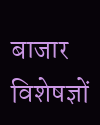बाजार विशेषज्ञों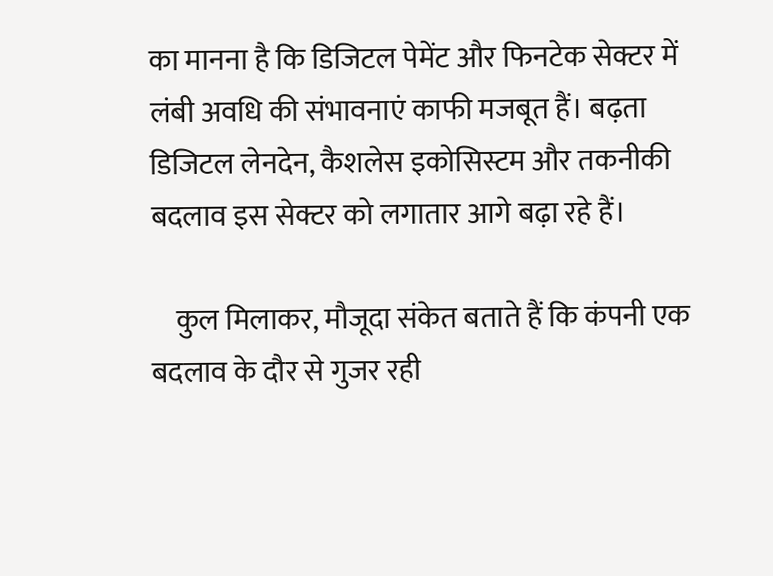का मानना है कि डिजिटल पेमेंट और फिनटेक सेक्टर में लंबी अवधि की संभावनाएं काफी मजबूत हैं। बढ़ता डिजिटल लेनदेन, कैशलेस इकोसिस्टम और तकनीकी बदलाव इस सेक्टर को लगातार आगे बढ़ा रहे हैं।

    कुल मिलाकर, मौजूदा संकेत बताते हैं कि कंपनी एक बदलाव के दौर से गुजर रही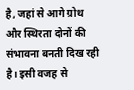है, जहां से आगे ग्रोथ और स्थिरता दोनों की संभावना बनती दिख रही है। इसी वजह से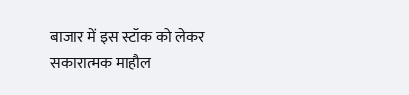बाजार में इस स्टॉक को लेकर सकारात्मक माहौल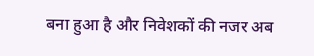बना हुआ है और निवेशकों की नजर अब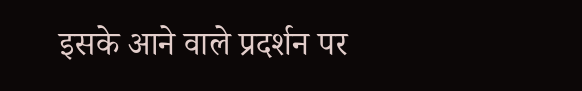इसके आने वाले प्रदर्शन पर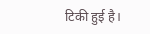टिकी हुई है।